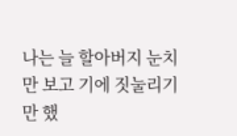나는 늘 할아버지 눈치만 보고 기에 짓눌리기만 했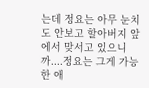는데 정요는 아무 눈치도 안보고 할아버지 앞에서 맞서고 있으니까....정요는 그게 가능한 애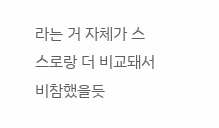라는 거 자체가 스스로랑 더 비교돼서 비참했을듯